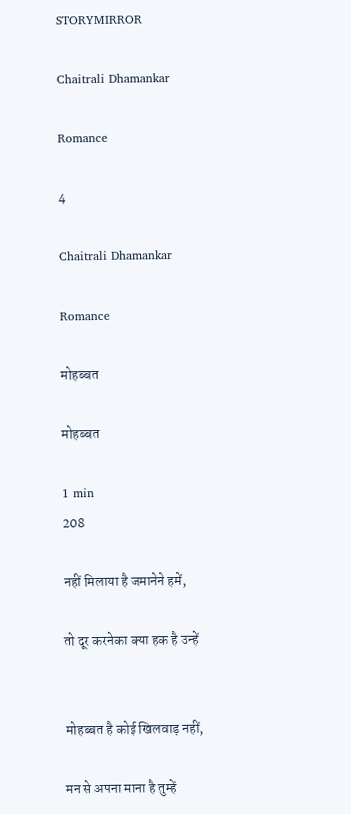STORYMIRROR

Chaitrali Dhamankar

Romance

4

Chaitrali Dhamankar

Romance

मोहब्बत

मोहब्बत

1 min
208

नहीं मिलाया है जमानेने हमें,

तो दूर करनेका क्या हक है उन्हें


मोहब्बत है कोई खिलवाड़ नहीं,

मन से अपना माना है तुम्हें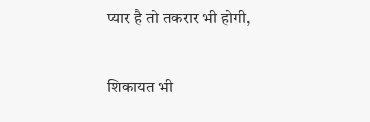प्यार है तो तकरार भी होगी,

शिकायत भी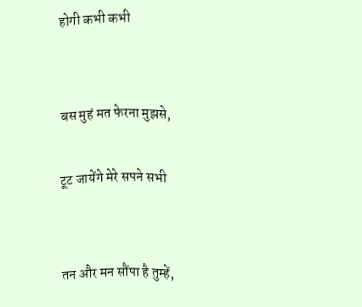होगी कभी कभी


बस मुहं मत फेरना मुझसे,

टूट जायेंगे मेरे सपने सभी


तन और मन सौंपा है तुम्हें,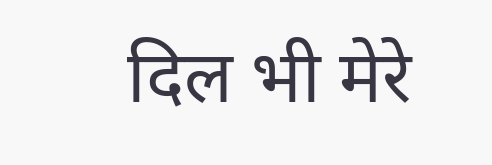दिल भी मेरे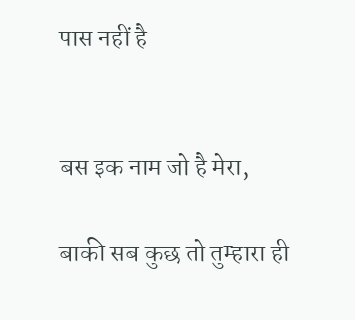पास नहीं है


बस इक नाम जो है मेरा,

बाकी सब कुछ तो तुम्हारा ही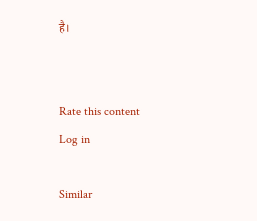है।


Rate this content
Log in

Similar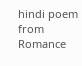hindi poem from Romance